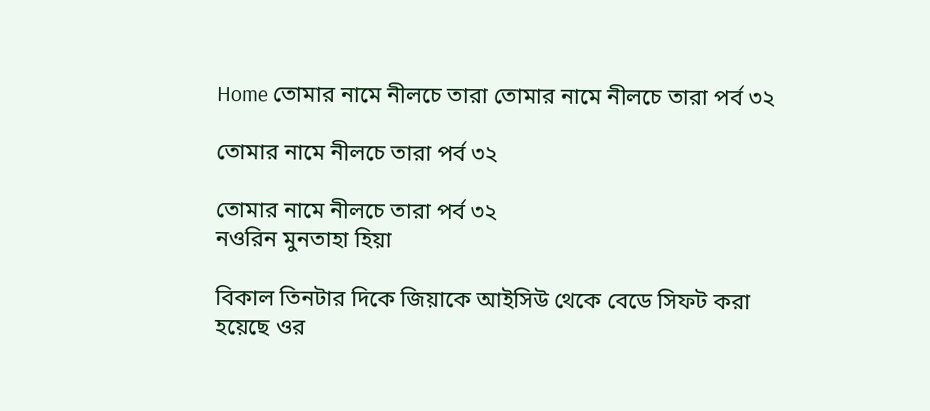Home তোমার নামে নীলচে তারা তোমার নামে নীলচে তারা পর্ব ৩২

তোমার নামে নীলচে তারা পর্ব ৩২

তোমার নামে নীলচে তারা পর্ব ৩২
নওরিন মুনতাহা হিয়া

বিকাল তিনটার দিকে জিয়াকে আইসিউ থেকে বেডে সিফট করা হয়েছে ওর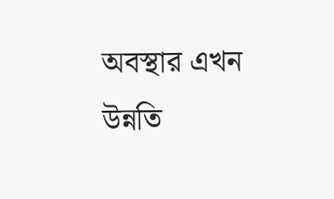অবস্থার এখন উন্নতি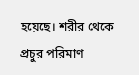হয়েছে। শরীর থেকে প্রচুর পরিমাণ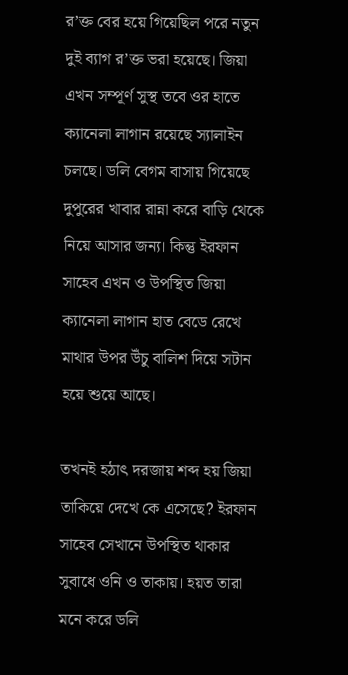র’ক্ত বের হয়ে গিয়েছিল পরে নতুন দুই ব্যাগ র’ক্ত ভরা হয়েছে। জিয়া এখন সম্পূর্ণ সুস্থ তবে ওর হাতে ক্যানেলা লাগান রয়েছে স্যালাইন চলছে। ডলি বেগম বাসায় গিয়েছে দুপুরের খাবার রান্না করে বাড়ি থেকে নিয়ে আসার জন্য। কিন্তু ইরফান সাহেব এখন ও উপস্থিত জিয়া ক্যানেলা লাগান হাত বেডে রেখে মাথার উপর উঁচু বালিশ দিয়ে সটান হয়ে শুয়ে আছে।

তখনই হঠাৎ দরজায় শব্দ হয় জিয়া তাকিয়ে দেখে কে এসেছে? ইরফান সাহেব সেখানে উপস্থিত থাকার সুবাধে ওনি ও তাকায়। হয়ত তারা মনে করে ডলি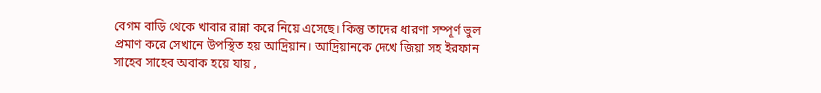বেগম বাড়ি থেকে খাবার রান্না করে নিয়ে এসেছে। কিন্তু তাদের ধারণা সম্পূর্ণ ভুল প্রমাণ করে সেখানে উপস্থিত হয় আদ্রিয়ান। আদ্রিয়ানকে দেখে জিয়া সহ ইরফান সাহেব সাহেব অবাক হয়ে যায় ‚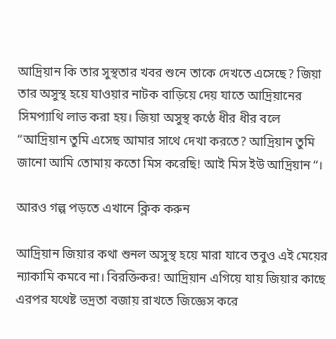আদ্রিয়ান কি তার সুস্থতার খবর শুনে তাকে দেখতে এসেছে? জিয়া তার অসুস্থ হয়ে যাওয়ার নাটক বাড়িয়ে দেয় যাতে আদ্রিয়ানের সিমপ্যাথি লাভ করা হয়। জিয়া অসুস্থ কণ্ঠে ধীর ধীর বলে
“আদ্রিয়ান তুমি এসেছ আমার সাথে দেখা করতে? আদ্রিয়ান তুমি জানো আমি তোমায় কতো মিস করেছি! আই মিস ইউ আদ্রিয়ান“।

আরও গল্প পড়তে এখানে ক্লিক করুন

আদ্রিয়ান জিয়ার কথা শুনল অসুস্থ হয়ে মারা যাবে তবুও এই মেয়ের ন্যাকামি কমবে না। বিরক্তিকর! আদ্রিয়ান এগিয়ে যায় জিয়ার কাছে এরপর যথেষ্ট ভদ্রতা বজায় রাখতে জিজ্ঞেস করে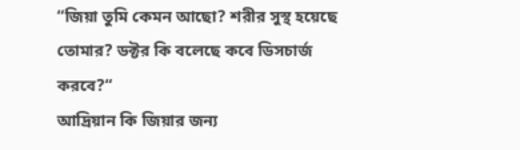“জিয়া তুমি কেমন আছো? শরীর সুস্থ হয়েছে তোমার? ডক্টর কি বলেছে কবে ডিসচার্জ করবে?“
আদ্রিয়ান কি জিয়ার জন্য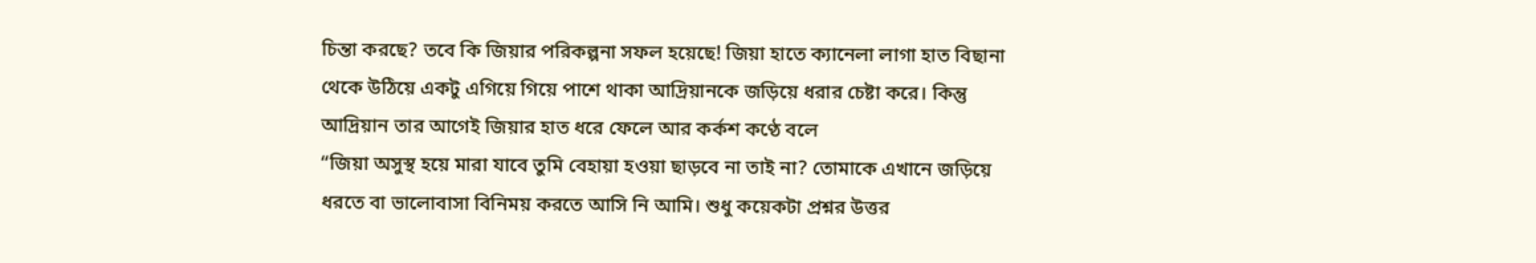চিন্তা করছে? তবে কি জিয়ার পরিকল্পনা সফল হয়েছে! জিয়া হাতে ক্যানেলা লাগা হাত বিছানা থেকে উঠিয়ে একটু এগিয়ে গিয়ে পাশে থাকা আদ্রিয়ানকে জড়িয়ে ধরার চেষ্টা করে। কিন্তু আদ্রিয়ান তার আগেই জিয়ার হাত ধরে ফেলে আর কর্কশ কণ্ঠে বলে
“জিয়া অসুস্থ হয়ে মারা যাবে তুমি বেহায়া হওয়া ছাড়বে না তাই না? তোমাকে এখানে জড়িয়ে ধরতে বা ভালোবাসা বিনিময় করতে আসি নি আমি। শুধু কয়েকটা প্রশ্নর উত্তর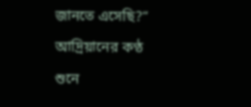জানতে এসেছি?“
আদ্রিয়ানের কণ্ঠ শুনে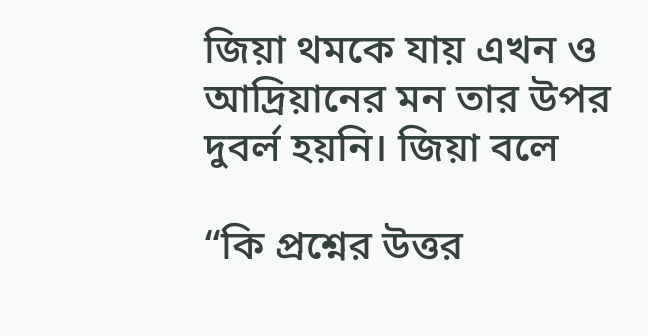জিয়া থমকে যায় এখন ও আদ্রিয়ানের মন তার উপর দুবর্ল হয়নি। জিয়া বলে

“কি প্রশ্নের উত্তর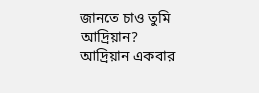জানতে চাও তুমি আদ্রিয়ান?
আদ্রিয়ান একবার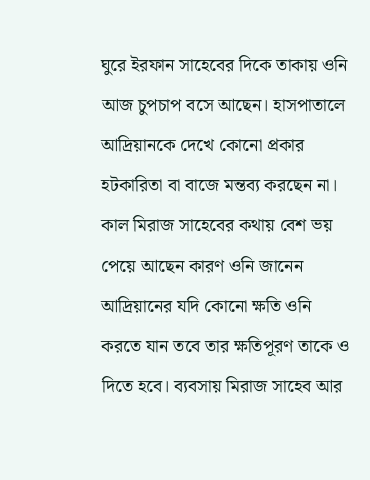ঘুরে ইরফান সাহেবের দিকে তাকায় ওনি আজ চুপচাপ বসে আছেন। হাসপাতালে আদ্রিয়ানকে দেখে কোনো প্রকার হটকারিতা বা বাজে মন্তব্য করছেন না। কাল মিরাজ সাহেবের কথায় বেশ ভয় পেয়ে আছেন কারণ ওনি জানেন আদ্রিয়ানের যদি কোনো ক্ষতি ওনি করতে যান তবে তার ক্ষতিপূরণ তাকে ও দিতে হবে। ব্যবসায় মিরাজ সাহেব আর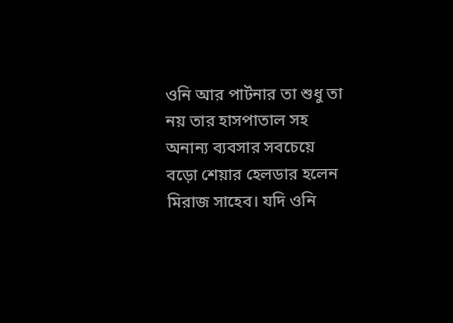ওনি আর পার্টনার তা শুধু তা নয় তার হাসপাতাল সহ অনান্য ব্যবসার সবচেয়ে বড়ো শেয়ার হেলডার হলেন মিরাজ সাহেব। যদি ওনি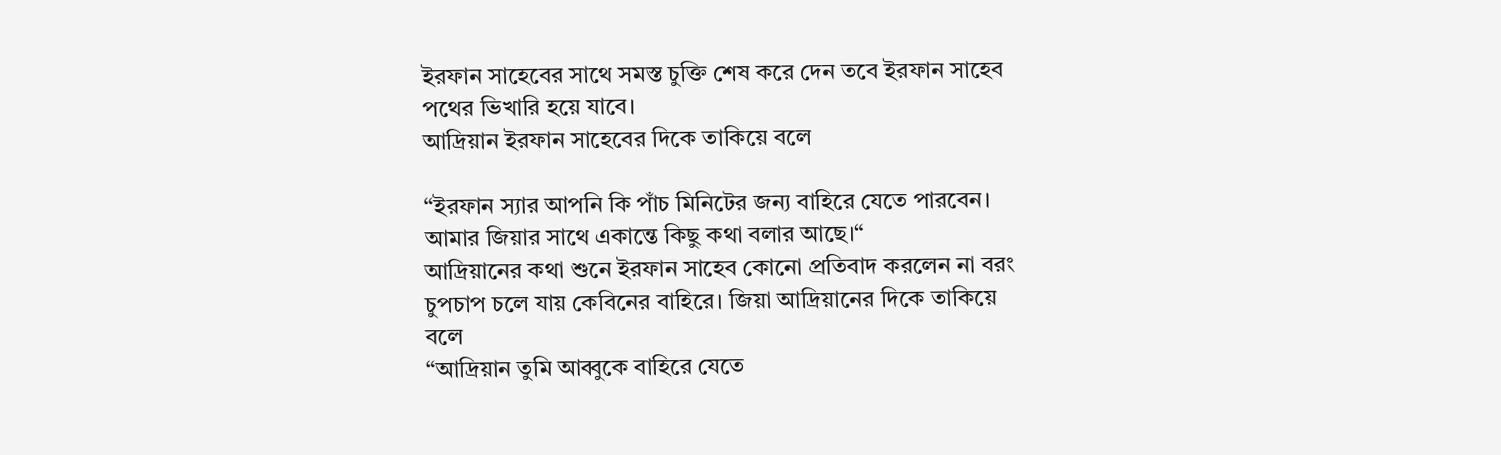ইরফান সাহেবের সাথে সমস্ত চুক্তি শেষ করে দেন তবে ইরফান সাহেব পথের ভিখারি হয়ে যাবে।
আদ্রিয়ান ইরফান সাহেবের দিকে তাকিয়ে বলে

“ইরফান স্যার আপনি কি পাঁচ মিনিটের জন্য বাহিরে যেতে পারবেন। আমার জিয়ার সাথে একান্তে কিছু কথা বলার আছে।“
আদ্রিয়ানের কথা শুনে ইরফান সাহেব কোনো প্রতিবাদ করলেন না বরং চুপচাপ চলে যায় কেবিনের বাহিরে। জিয়া আদ্রিয়ানের দিকে তাকিয়ে বলে
“আদ্রিয়ান তুমি আব্বুকে বাহিরে যেতে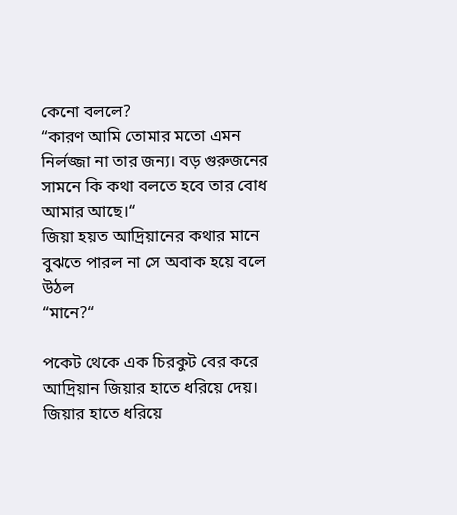কেনো বললে?
“কারণ আমি তোমার মতো এমন নির্লজ্জা না তার জন্য। বড় গুরুজনের সামনে কি কথা বলতে হবে তার বোধ আমার আছে।“
জিয়া হয়ত আদ্রিয়ানের কথার মানে বুঝতে পারল না সে অবাক হয়ে বলে উঠল
“মানে?“

পকেট থেকে এক চিরকুট বের করে আদ্রিয়ান জিয়ার হাতে ধরিয়ে দেয়। জিয়ার হাতে ধরিয়ে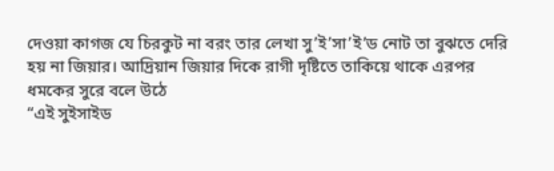দেওয়া কাগজ যে চিরকুট না বরং তার লেখা সু’ই’সা’ই’ড নোট তা বুঝতে দেরি হয় না জিয়ার। আদ্রিয়ান জিয়ার দিকে রাগী দৃষ্টিতে তাকিয়ে থাকে এরপর ধমকের সুরে বলে উঠে
“এই সুইসাইড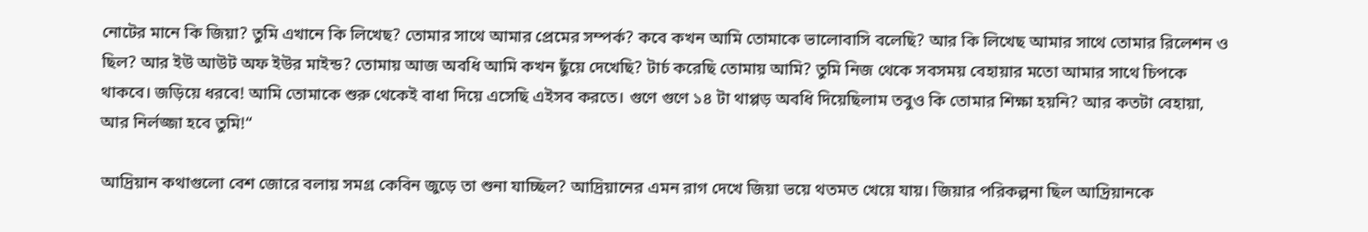নোটের মানে কি জিয়া? তুমি এখানে কি লিখেছ? তোমার সাথে আমার প্রেমের সম্পর্ক? কবে কখন আমি তোমাকে ভালোবাসি বলেছি? আর কি লিখেছ আমার সাথে তোমার রিলেশন ও ছিল? আর ইউ আউট অফ ইউর মাইন্ড? তোমায় আজ অবধি আমি কখন ছুঁয়ে দেখেছি? টার্চ করেছি তোমায় আমি? তুমি নিজ থেকে সবসময় বেহায়ার মতো আমার সাথে চিপকে থাকবে। জড়িয়ে ধরবে! আমি তোমাকে শুরু থেকেই বাধা দিয়ে এসেছি এইসব করতে। গুণে গুণে ১৪ টা থাপ্পড় অবধি দিয়েছিলাম তবুও কি তোমার শিক্ষা হয়নি? আর কতটা বেহায়া, আর নির্লজ্জা হবে তুমি!“

আদ্রিয়ান কথাগুলো বেশ জোরে বলায় সমগ্র কেবিন জুড়ে তা শুনা যাচ্ছিল? আদ্রিয়ানের এমন রাগ দেখে জিয়া ভয়ে থতমত খেয়ে যায়। জিয়ার পরিকল্পনা ছিল আদ্রিয়ানকে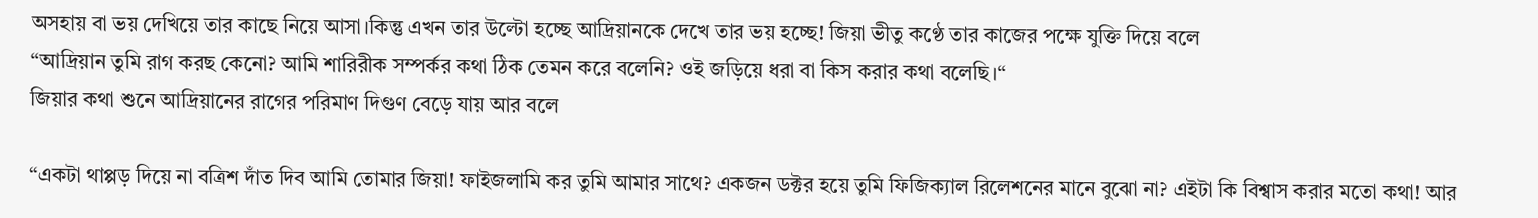অসহায় বা ভয় দেখিয়ে তার কাছে নিয়ে আসা।কিন্তু এখন তার উল্টো হচ্ছে আদ্রিয়ানকে দেখে তার ভয় হচ্ছে! জিয়া ভীতু কণ্ঠে তার কাজের পক্ষে যুক্তি দিয়ে বলে
“আদ্রিয়ান তুমি রাগ করছ কেনো? আমি শারিরীক সম্পর্কর কথা ঠিক তেমন করে বলেনি? ওই জড়িয়ে ধরা বা কিস করার কথা বলেছি।“
জিয়ার কথা শুনে আদ্রিয়ানের রাগের পরিমাণ দিগুণ বেড়ে যায় আর বলে

“একটা থাপ্পড় দিয়ে না বত্রিশ দাঁত দিব আমি তোমার জিয়া! ফাইজলামি কর তুমি আমার সাথে? একজন ডক্টর হয়ে তুমি ফিজিক্যাল রিলেশনের মানে বুঝো না? এইটা কি বিশ্বাস করার মতো কথা! আর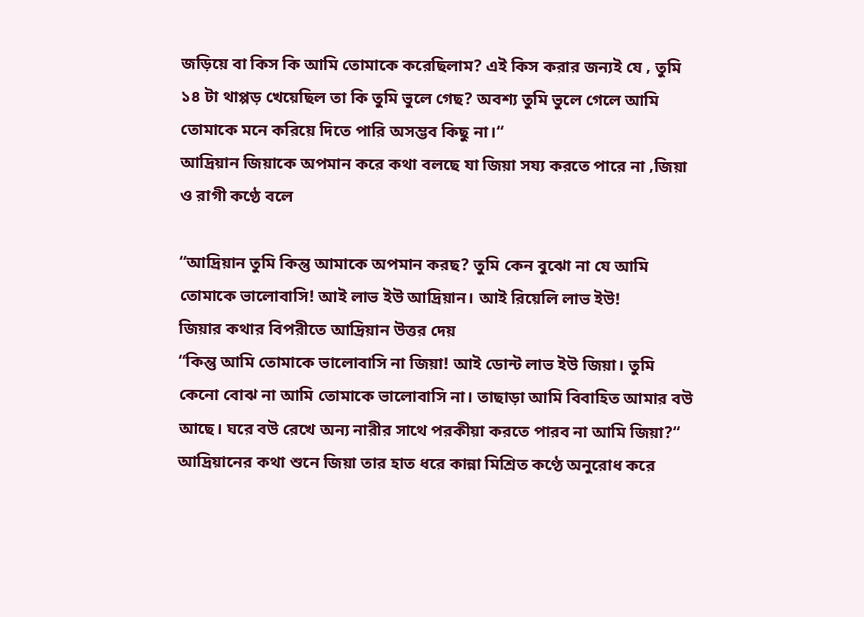জড়িয়ে বা কিস কি আমি তোমাকে করেছিলাম? এই কিস করার জন্যই যে ‚ তুমি ১৪ টা থাপ্পড় খেয়েছিল তা কি তুমি ভুলে গেছ? অবশ্য তুমি ভুলে গেলে আমি তোমাকে মনে করিয়ে দিতে পারি অসম্ভব কিছু না।“
আদ্রিয়ান জিয়াকে অপমান করে কথা বলছে যা জিয়া সয্য করতে পারে না ‚জিয়া ও রাগী কণ্ঠে বলে

“আদ্রিয়ান তুমি কিন্তু আমাকে অপমান করছ? তুমি কেন বুঝো না যে আমি তোমাকে ভালোবাসি! আই লাভ ইউ আদ্রিয়ান। আই রিয়েলি লাভ ইউ!
জিয়ার কথার বিপরীতে আদ্রিয়ান উত্তর দেয়
“কিন্তু আমি তোমাকে ভালোবাসি না জিয়া! আই ডোন্ট লাভ ইউ জিয়া। তুমি কেনো বোঝ না আমি তোমাকে ভালোবাসি না। তাছাড়া আমি বিবাহিত আমার বউ আছে। ঘরে বউ রেখে অন্য নারীর সাথে পরকীয়া করতে পারব না আমি জিয়া?“
আদ্রিয়ানের কথা শুনে জিয়া তার হাত ধরে কান্না মিশ্রিত কণ্ঠে অনুরোধ করে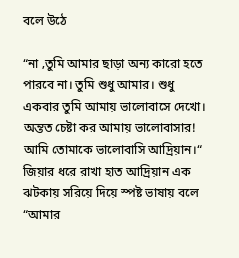বলে উঠে

“না ‚তুমি আমার ছাড়া অন্য কারো হতে পারবে না। তুমি শুধু আমার। শুধু একবার তুমি আমায় ভালোবাসে দেখো। অন্তত চেষ্টা কর আমায় ভালোবাসার! আমি তোমাকে ভালোবাসি আদ্রিয়ান।“
জিয়ার ধরে রাখা হাত আদ্রিয়ান এক ঝটকায় সরিয়ে দিয়ে স্পষ্ট ভাষায় বলে
“আমার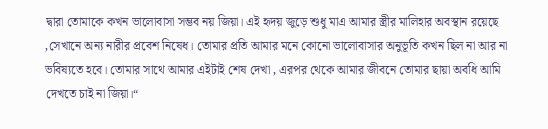দ্বারা তোমাকে কখন ভালোবাসা সম্ভব নয় জিয়া। এই হৃদয় জুড়ে শুধু মাএ আমার স্ত্রীর মালিহার অবস্থান রয়েছে ‚সেখানে অন্য নারীর প্রবেশ নিষেধ। তোমার প্রতি আমার মনে কোনো ভালোবাসার অনুভূতি কখন ছিল না আর না ভবিষ্যতে হবে। তোমার সাথে আমার এইটাই শেষ দেখা ‚ এরপর থেকে আমার জীবনে তোমার ছায়া অবধি আমি দেখতে চাই না জিয়া।“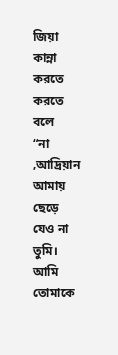জিয়া কান্না করতে করতে বলে
“না ‚আদ্রিয়ান আমায় ছেড়ে যেও না তুমি। আমি তোমাকে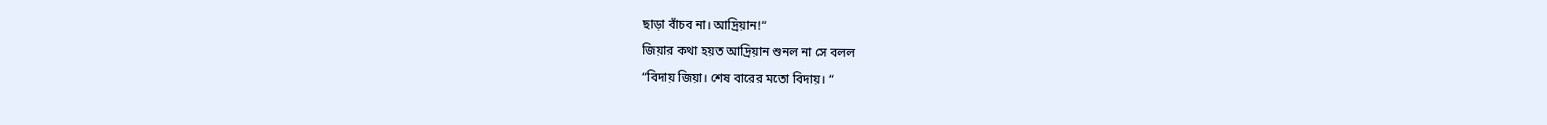ছাড়া বাঁচব না। আদ্রিয়ান!“
জিয়ার কথা হয়ত আদ্রিয়ান শুনল না সে বলল
“বিদায় জিয়া। শেষ বারের মতো বিদায়। “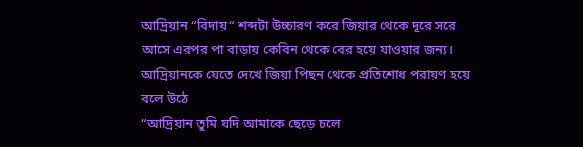আদ্রিয়ান “বিদায়“ শব্দটা উচ্চারণ করে জিয়ার থেকে দূরে সরে আসে এরপর পা বাড়ায় কেবিন থেকে বের হয়ে যাওয়ার জন্য। আদ্রিয়ানকে যেতে দেখে জিয়া পিছন থেকে প্রতিশোধ পরায়ণ হয়ে বলে উঠে
“আদ্রিয়ান তুমি যদি আমাকে ছেড়ে চলে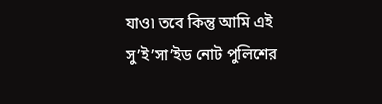যাও৷ তবে কিন্তু আমি এই সু’ই’সা’ইড নোট পুলিশের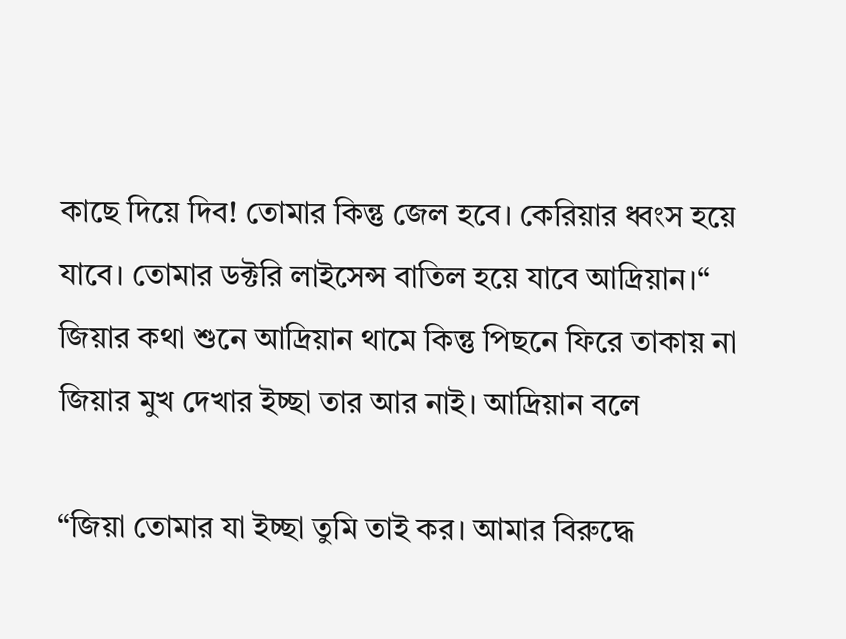কাছে দিয়ে দিব! তোমার কিন্তু জেল হবে। কেরিয়ার ধ্বংস হয়ে যাবে। তোমার ডক্টরি লাইসেন্স বাতিল হয়ে যাবে আদ্রিয়ান।“
জিয়ার কথা শুনে আদ্রিয়ান থামে কিন্তু পিছনে ফিরে তাকায় না জিয়ার মুখ দেখার ইচ্ছা তার আর নাই। আদ্রিয়ান বলে

“জিয়া তোমার যা ইচ্ছা তুমি তাই কর। আমার বিরুদ্ধে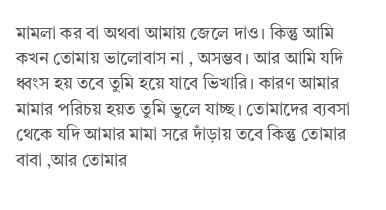মামলা কর বা অথবা আমায় জেলে দাও। কিন্তু আমি কখন তোমায় ভালোবাস না ‚ অসম্ভব। আর আমি যদি ধ্বংস হয় তবে তুমি হয়ে যাবে ভিখারি। কারণ আমার মামার পরিচয় হয়ত তুমি ভুলে যাচ্ছ। তোমাদের ব্যবসা থেকে যদি আমার মামা সরে দাঁড়ায় তবে কিন্তু তোমার বাবা ‚আর তোমার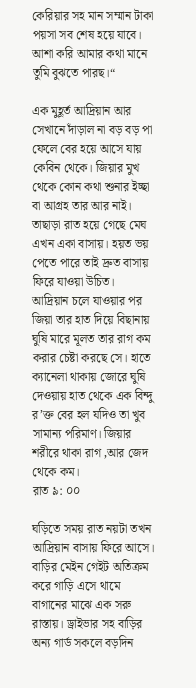কেরিয়ার সহ মান সম্মান টাকা পয়সা সব শেষ হয়ে যাবে। আশা করি আমার কথা মানে তুমি বুঝতে পারছ।“

এক মুহূর্ত আদ্রিয়ান আর সেখানে দাঁড়াল না বড় বড় পা ফেলে বের হয়ে আসে যায় কেবিন থেকে। জিয়ার মুখ থেকে কোন কথা শুনার ইচ্ছা বা আগ্রহ তার আর নাই। তাছাড়া রাত হয়ে গেছে মেঘ এখন একা বাসায়। হয়ত ভয় পেতে পারে তাই দ্রুত বাসায় ফিরে যাওয়া উচিত।
আদ্রিয়ান চলে যাওয়ার পর জিয়া তার হাত দিয়ে বিছানায় ঘুষি মারে মূলত তার রাগ কম করার চেষ্টা করছে সে। হাতে ক্যানেলা থাকায় জোরে ঘুষি দেওয়ায় হাত থেকে এক বিন্দু র’ক্ত বের হল যদিও তা খুব সামান্য পরিমাণ। জিয়ার শরীরে থাকা রাগ ‚আর জেদ থেকে কম।
রাত ৯: ০০

ঘড়িতে সময় রাত নয়টা তখন আদ্রিয়ান বাসায় ফিরে আসে। বাড়ির মেইন গেইট অতিক্রম করে গাড়ি এসে থামে বাগানের মাঝে এক সরু রাস্তায়। ড্রাইভার সহ বাড়ির অন্য গার্ড সকলে বড়দিন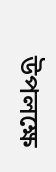উপলক্ষে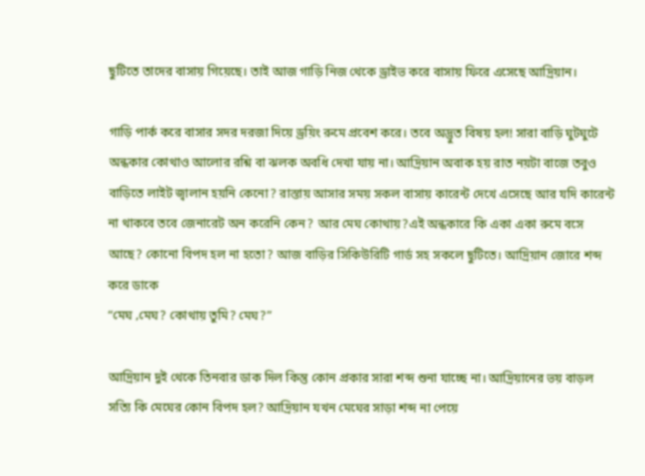ছুটিতে তাদের বাসায় গিয়েছে। তাই আজ গাড়ি নিজ থেকে ড্রাইভ করে বাসায় ফিরে এসেছে আদ্রিয়ান।

গাড়ি পার্ক করে বাসার সদর দরজা দিয়ে ড্রয়িং রুমে প্রবেশ করে। তবে অদ্ভুত বিষয় হল! সারা বাড়ি ঘুটঘুটে অন্ধকার কোথাও আলোর রশ্নি বা ঝলক অবধি দেখা যায় না। আদ্রিয়ান অবাক হয় রাত নয়টা বাজে তবুও বাড়িতে লাইট জ্বালান হয়নি কেনো? রাস্তায় আসার সময় সকল বাসায় কারেন্ট দেখে এসেছে আর যদি কারেন্ট না থাকবে তবে জেনারেট অন করেনি কেন? আর মেঘ কোথায়?এই অন্ধকারে কি একা একা রুমে বসে আছে? কোনো বিপদ হল না হতো? আজ বাড়ির সিকিউরিটি গার্ড সহ সকলে ছুটিতে। আদ্রিয়ান জোরে শব্দ করে ডাকে
“মেঘ ‚মেঘ? কোথায় তুমি? মেঘ?”

আদ্রিয়ান দুই থেকে তিনবার ডাক দিল কিন্তু কোন প্রকার সারা শব্দ শুনা যাচ্ছে না। আদ্রিয়ানের ভয় বাড়ল সত্যি কি মেঘের কোন বিপদ হল? আদ্রিয়ান যখন মেঘের সাড়া শব্দ না পেয়ে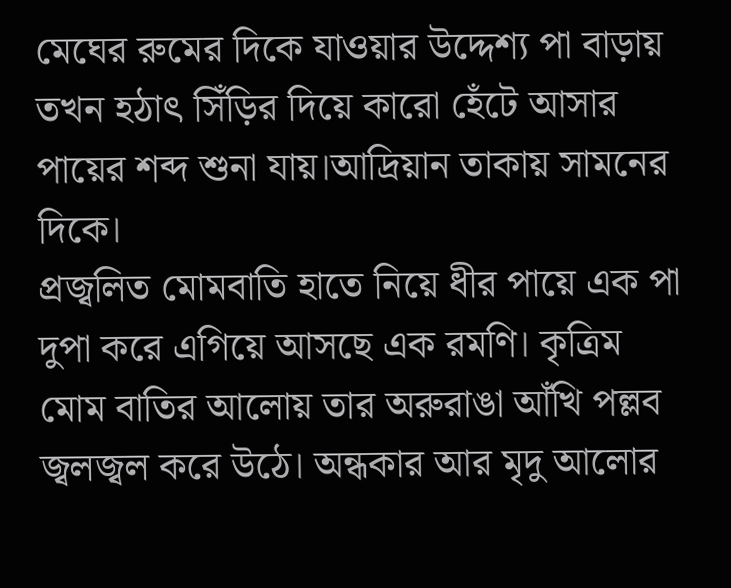মেঘের রুমের দিকে যাওয়ার উদ্দেশ্য পা বাড়ায় তখন হঠাৎ সিঁড়ির দিয়ে কারো হেঁটে আসার পায়ের শব্দ শুনা যায়।আদ্রিয়ান তাকায় সামনের দিকে।
প্রজ্বলিত মোমবাতি হাতে নিয়ে ধীর পায়ে এক পা দুপা করে এগিয়ে আসছে এক রমণি। কৃত্রিম মোম বাতির আলোয় তার অরুরাঙা আঁখি পল্লব জ্বলজ্বল করে উঠে। অন্ধকার আর মৃদু আলোর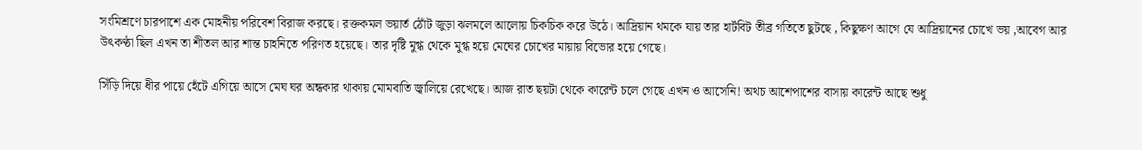সংমিশ্রণে চারপাশে এক মোহনীয় পরিবেশ বিরাজ করছে। রক্তকমল ভয়ার্ত ঠোঁট জুড়া ঝলমলে আলোয় চিকচিক করে উঠে। আদ্রিয়ান থমকে যায় তার হার্টবিট তীব্র গতিতে ছুটছে ‚ কিছুক্ষণ আগে যে আদ্রিয়ানের চোখে ভয় ‚আবেগ আর উৎকণ্ঠা ছিল এখন তা শীতল আর শান্ত চাহনিতে পরিণত হয়েছে। তার দৃষ্টি মুগ্ধ থেকে মুগ্ধ হয়ে মেঘের চোখের মায়ায় বিভোর হয়ে গেছে।

সিঁড়ি দিয়ে ধীর পায়ে হেঁটে এগিয়ে আসে মেঘ ঘর অন্ধকার থাকায় মোমবাতি জ্বালিয়ে রেখেছে। আজ রাত ছয়টা থেকে কারেন্ট চলে গেছে এখন ও আসেনি! অথচ আশেপাশের বাসায় কারেন্ট আছে শুধু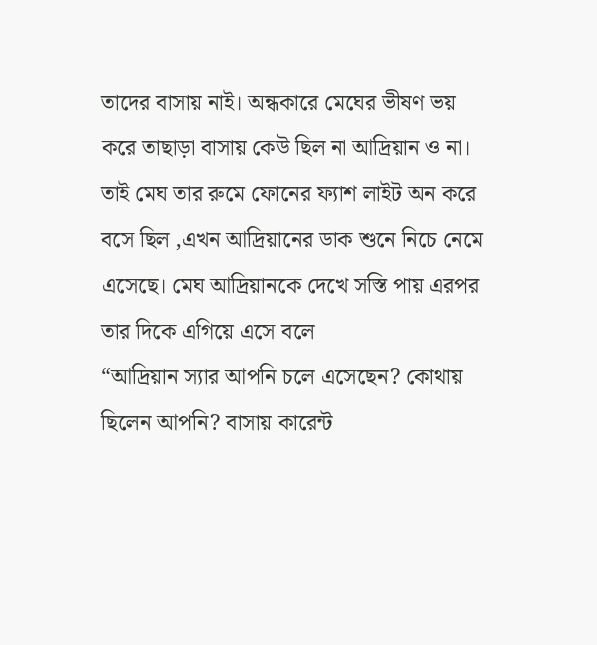তাদের বাসায় নাই। অন্ধকারে মেঘের ভীষণ ভয় করে তাছাড়া বাসায় কেউ ছিল না আদ্রিয়ান ও না। তাই মেঘ তার রুমে ফোনের ফ্যাশ লাইট অন করে বসে ছিল ‚এখন আদ্রিয়ানের ডাক শুনে নিচে নেমে এসেছে। মেঘ আদ্রিয়ানকে দেখে সস্তি পায় এরপর তার দিকে এগিয়ে এসে বলে
“আদ্রিয়ান স্যার আপনি চলে এসেছেন? কোথায় ছিলেন আপনি? বাসায় কারেন্ট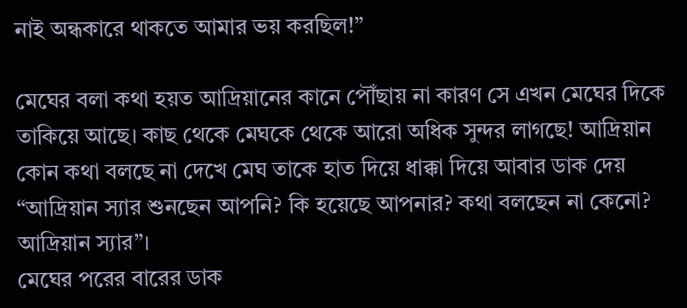নাই অন্ধকারে থাকতে আমার ভয় করছিল!”

মেঘের বলা কথা হয়ত আদ্রিয়ানের কানে পৌঁছায় না কারণ সে এখন মেঘের দিকে তাকিয়ে আছে। কাছ থেকে মেঘকে থেকে আরো অধিক সুন্দর লাগছে! আদ্রিয়ান কোন কথা বলছে না দেখে মেঘ তাকে হাত দিয়ে ধাক্কা দিয়ে আবার ডাক দেয়
“আদ্রিয়ান স্যার শুনছেন আপনি? কি হয়েছে আপনার? কথা বলছেন না কেনো? আদ্রিয়ান স্যার”।
মেঘের পরের বারের ডাক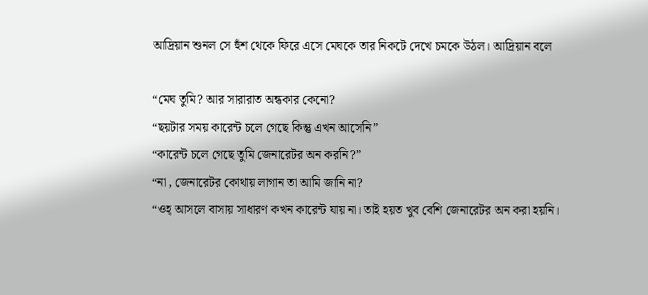আদ্রিয়ান শুনল সে হুঁশ থেকে ফিরে এসে মেঘকে তার নিকটে দেখে চমকে উঠল। আদ্রিয়ান বলে

“মেঘ তুমি? আর সারারাত অন্ধকার কেনো?
“ছয়টার সময় কারেন্ট চলে গেছে কিন্তু এখন আসেনি”
“কারেন্ট চলে গেছে তুমি জেনারেটর অন করনি?”
“না ‚ জেনারেটর কোথায় লাগান তা আমি জানি না?
“ওহ্ আসলে বাসায় সাধারণ কখন কারেন্ট যায় না। তাই হয়ত খুব বেশি জেনারেটর অন করা হয়নি।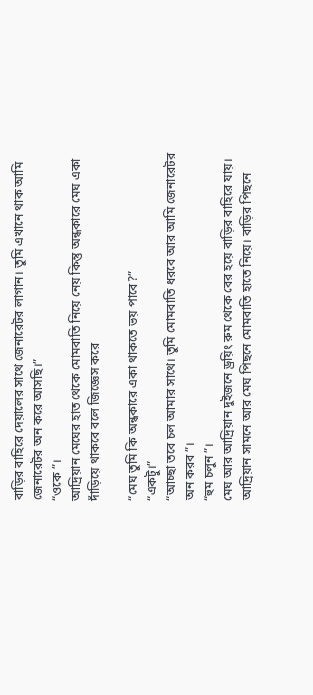বাড়ির বাহিরে দেয়ালের সাথে জেনারেটর লাগান। তুমি এখানে থাক আমি জেনারেটর অন করে আসছি।”
“ওকে ”।
আদ্রিয়ান মেঘের হাত থেকে মোমবাতি নিয়ে নেয় কিন্তু অন্ধকারে মেঘ একা দাঁড়িয়ে থাকবে বলে জিজ্ঞেস করে

“মেঘ তুমি কি অন্ধকারে একা থাকতে ভয় পাবে?”
“একটু।”
“আচ্ছা তবে চল আমার সাথে। তুমি মোমবাতি ধরবে আর আমি জেনারেটর অন করব”।
“হুম চলুন”।
মেঘ আর আদ্রিয়ান দুইজনে ড্রয়িং রুম থেকে বের হয়ে বাড়ির বাহিরে যায়। আদ্রিয়ান সামনে আর মেঘ পিছনে মোমবাতি হাতে নিয়ে। বাড়ির পিছনে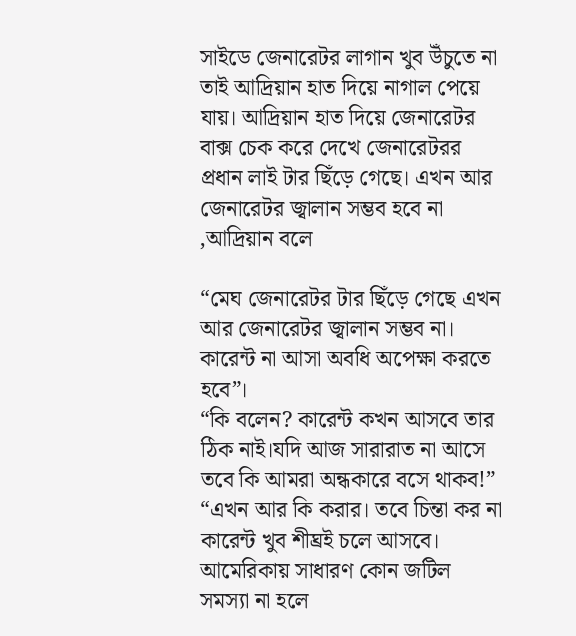সাইডে জেনারেটর লাগান খুব উঁচুতে না তাই আদ্রিয়ান হাত দিয়ে নাগাল পেয়ে যায়। আদ্রিয়ান হাত দিয়ে জেনারেটর বাক্স চেক করে দেখে জেনারেটরর প্রধান লাই টার ছিঁড়ে গেছে। এখন আর জেনারেটর জ্বালান সম্ভব হবে না ‚আদ্রিয়ান বলে

“মেঘ জেনারেটর টার ছিঁড়ে গেছে এখন আর জেনারেটর জ্বালান সম্ভব না। কারেন্ট না আসা অবধি অপেক্ষা করতে হবে”।
“কি বলেন? কারেন্ট কখন আসবে তার ঠিক নাই।যদি আজ সারারাত না আসে তবে কি আমরা অন্ধকারে বসে থাকব!”
“এখন আর কি করার। তবে চিন্তা কর না কারেন্ট খুব শীঘ্রই চলে আসবে। আমেরিকায় সাধারণ কোন জটিল সমস্যা না হলে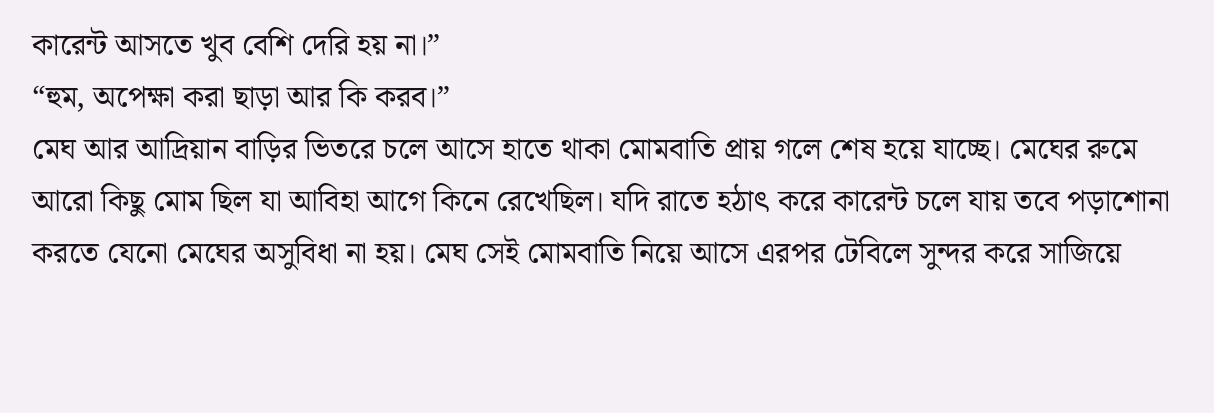কারেন্ট আসতে খুব বেশি দেরি হয় না।”
“হুম‚ অপেক্ষা করা ছাড়া আর কি করব।”
মেঘ আর আদ্রিয়ান বাড়ির ভিতরে চলে আসে হাতে থাকা মোমবাতি প্রায় গলে শেষ হয়ে যাচ্ছে। মেঘের রুমে আরো কিছু মোম ছিল যা আবিহা আগে কিনে রেখেছিল। যদি রাতে হঠাৎ করে কারেন্ট চলে যায় তবে পড়াশোনা করতে যেনো মেঘের অসুবিধা না হয়। মেঘ সেই মোমবাতি নিয়ে আসে এরপর টেবিলে সুন্দর করে সাজিয়ে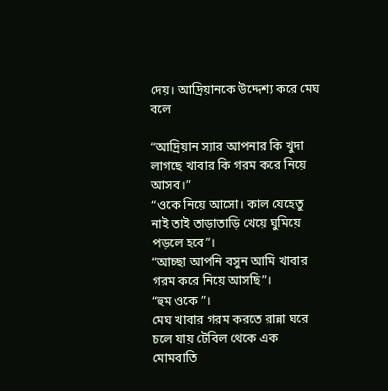দেয়। আদ্রিয়ানকে উদ্দেশ্য করে মেঘ বলে

“আদ্রিয়ান স্যার আপনার কি খুদা লাগছে খাবার কি গরম করে নিয়ে আসব।”
“ওকে নিয়ে আসো। কাল যেহেতু নাই তাই তাড়াতাড়ি খেয়ে ঘুমিয়ে পড়লে হবে”।
“আচ্ছা আপনি বসুন আমি খাবার গরম করে নিয়ে আসছি”।
“হুম ওকে ”।
মেঘ খাবার গরম করতে রান্না ঘরে চলে যায় টেবিল থেকে এক মোমবাতি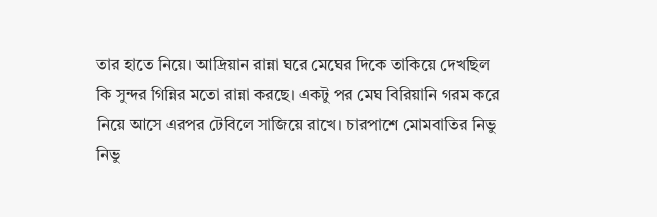তার হাতে নিয়ে। আদ্রিয়ান রান্না ঘরে মেঘের দিকে তাকিয়ে দেখছিল কি সুন্দর গিন্নির মতো রান্না করছে। একটু পর মেঘ বিরিয়ানি গরম করে নিয়ে আসে এরপর টেবিলে সাজিয়ে রাখে। চারপাশে মোমবাতির নিভু নিভু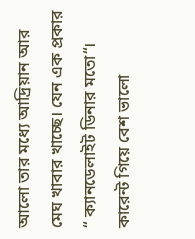আলো তার মধ্যে আদ্রিয়ান আর মেঘ খাবার খাচ্ছে। যেন এক প্রকার “ ক্যানডেলাইট ডিনার মতো“। কারেন্ট গিয়ে বেশ ভালো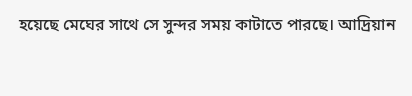হয়েছে মেঘের সাথে সে সুন্দর সময় কাটাতে পারছে। আদ্রিয়ান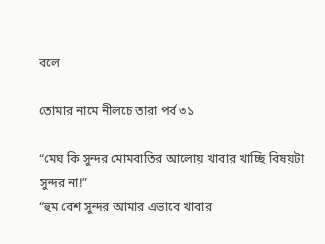বলে

তোমার নামে নীলচে তারা পর্ব ৩১

“মেঘ কি সুন্দর মোমবাতির আলোয় খাবার খাচ্ছি বিষয়টা সুন্দর না!”
“হুম বেশ সুন্দর আমার এভাবে খাবার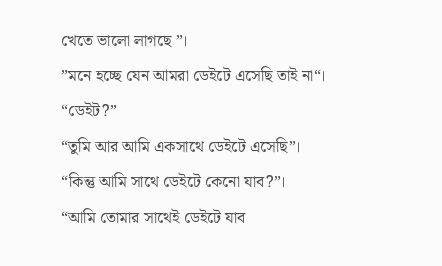খেতে ভালো লাগছে ”।
”মনে হচ্ছে যেন আমরা ডেইটে এসেছি তাই না“।
“ডেইট?”
“তুমি আর আমি একসাথে ডেইটে এসেছি”।
“কিন্তু আমি সাথে ডেইটে কেনো যাব?”।
“আমি তোমার সাথেই ডেইটে যাব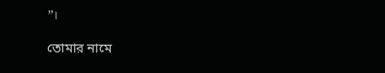”।

তোমার নামে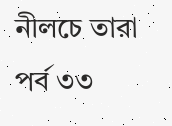নীলচে তারা পর্ব ৩৩